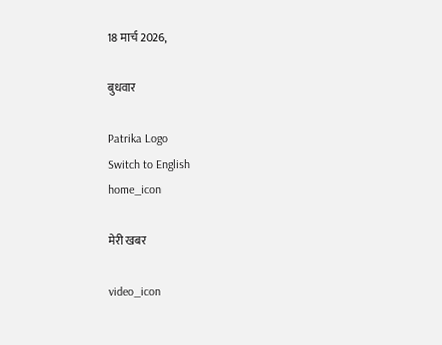18 मार्च 2026,

बुधवार

Patrika Logo
Switch to English
home_icon

मेरी खबर

video_icon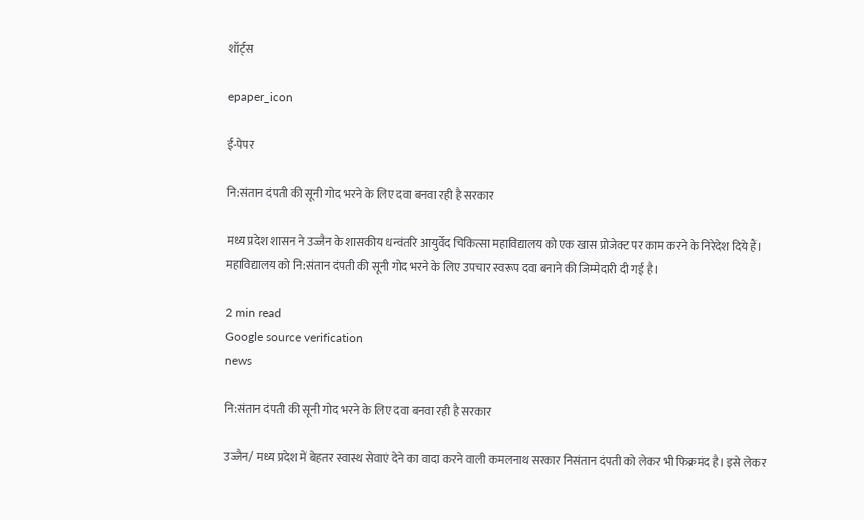शॉर्ट्स

epaper_icon

ई-पेपर

नि:संतान दंपती की सूनी गोद भरने के लिए दवा बनवा रही है सरकार

मध्य प्रदेश शासन ने उज्जैन के शासकीय धन्वंतरि आयुर्वेद चिकित्सा महाविद्यालय को एक खास प्रोजेक्ट पर काम करने के निरेदेश दिये हैं। महाविद्यालय को नि:संतान दंपती की सूनी गोद भरने के लिए उपचार स्वरूप दवा बनाने की जिम्मेदारी दी गई है।

2 min read
Google source verification
news

नि:संतान दंपती की सूनी गोद भरने के लिए दवा बनवा रही है सरकार

उज्जैन/ मध्य प्रदेश में बेहतर स्वास्थ सेवाएं देने का वादा करने वाली कमलनाथ सरकार निसंतान दंपती को लेकर भी फिक्रमंद है। इसे लेकर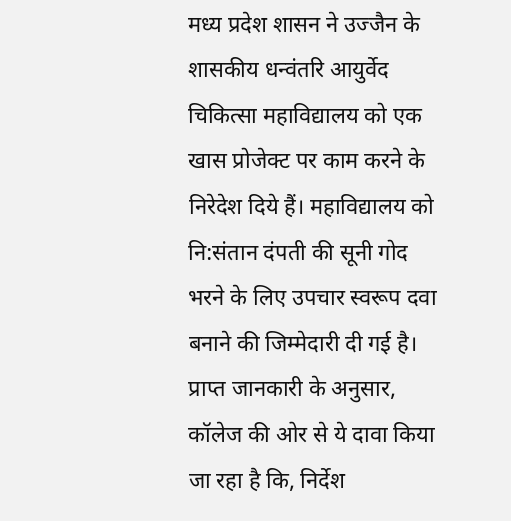मध्य प्रदेश शासन ने उज्जैन के शासकीय धन्वंतरि आयुर्वेद चिकित्सा महाविद्यालय को एक खास प्रोजेक्ट पर काम करने के निरेदेश दिये हैं। महाविद्यालय को नि:संतान दंपती की सूनी गोद भरने के लिए उपचार स्वरूप दवा बनाने की जिम्मेदारी दी गई है। प्राप्त जानकारी के अनुसार, कॉलेज की ओर से ये दावा किया जा रहा है कि, निर्देश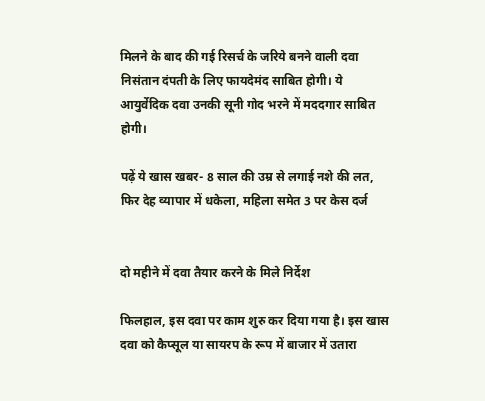मिलने के बाद की गई रिसर्च के जरिये बनने वाली दवा निसंतान दंपती के लिए फायदेमंद साबित होगी। ये आयुर्वेदिक दवा उनकी सूनी गोद भरने में मददगार साबित होगी।

पढ़ें ये खास खबर- 8 साल की उम्र से लगाई नशे की लत, फिर देह व्यापार में धकेला, महिला समेत 3 पर केस दर्ज


दो महीने में दवा तैयार करने के मिले निर्देश

फिलहाल, इस दवा पर काम शुरु कर दिया गया है। इस खास दवा को कैप्सूल या सायरप के रूप में बाजार में उतारा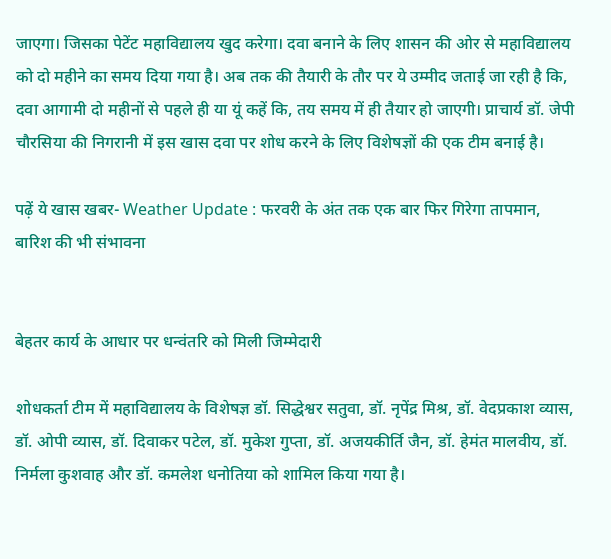जाएगा। जिसका पेटेंट महाविद्यालय खुद करेगा। दवा बनाने के लिए शासन की ओर से महाविद्यालय को दो महीने का समय दिया गया है। अब तक की तैयारी के तौर पर ये उम्मीद जताई जा रही है कि, दवा आगामी दो महीनों से पहले ही या यूं कहें कि, तय समय में ही तैयार हो जाएगी। प्राचार्य डॉ. जेपी चौरसिया की निगरानी में इस खास दवा पर शोध करने के लिए विशेषज्ञों की एक टीम बनाई है।

पढ़ें ये खास खबर- Weather Update : फरवरी के अंत तक एक बार फिर गिरेगा तापमान, बारिश की भी संभावना


बेहतर कार्य के आधार पर धन्वंतरि को मिली जिम्मेदारी

शोधकर्ता टीम में महाविद्यालय के विशेषज्ञ डॉ. सिद्धेश्वर सतुवा, डॉ. नृपेंद्र मिश्र, डॉ. वेदप्रकाश व्यास, डॉ. ओपी व्यास, डॉ. दिवाकर पटेल, डॉ. मुकेश गुप्ता, डॉ. अजयकीर्ति जैन, डॉ. हेमंत मालवीय, डॉ. निर्मला कुशवाह और डॉ. कमलेश धनोतिया को शामिल किया गया है।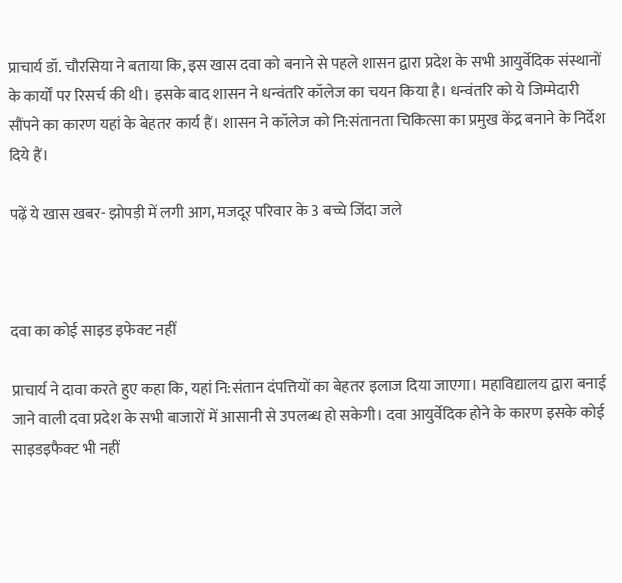प्राचार्य डॉ. चौरसिया ने बताया कि, इस खास दवा को बनाने से पहले शासन द्वारा प्रदेश के सभी आयुर्वेदिक संस्थानों के कार्यों पर रिसर्च की थी। इसके बाद शासन ने धन्वंतरि कॉलेज का चयन किया है। धन्वंतरि को ये जिम्मेदारी सौंपने का कारण यहां के बेहतर कार्य हैं। शासन ने कॉलेज को नि:संतानता चिकित्सा का प्रमुख केंद्र बनाने के निर्देश दिये हैं।

पढ़ें ये खास खबर- झोपड़ी में लगी आग, मजदूर परिवार के 3 बच्चे जिंदा जले



दवा का कोई साइड इफेक्ट नहीं

प्राचार्य ने दावा करते हुए कहा कि, यहां नि:संतान दंपत्तियों का बेहतर इलाज दिया जाएगा। महाविद्यालय द्वारा बनाई जाने वाली दवा प्रदेश के सभी बाजारों में आसानी से उपलब्ध हो सकेगी। दवा आयुर्वेदिक होने के कारण इसके कोई साइडइफैक्ट भी नहीं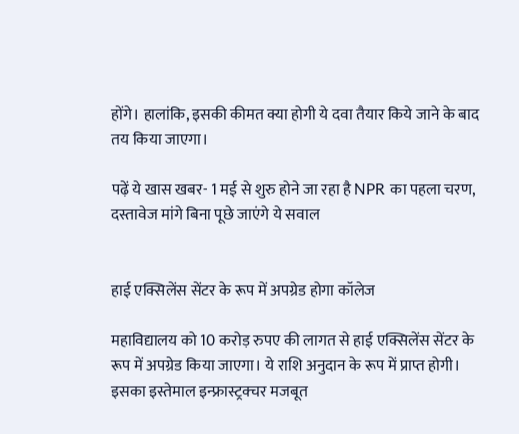होंगे। हालांकि, इसकी कीमत क्या होगी ये दवा तैयार किये जाने के बाद तय किया जाएगा।

पढ़ें ये खास खबर- 1 मई से शुरु होने जा रहा है NPR का पहला चरण, दस्तावेज मांगे बिना पूछे जाएंगे ये सवाल


हाई एक्सिलेंस सेंटर के रूप में अपग्रेड होगा कॉलेज

महाविद्यालय को 10 करोड़ रुपए की लागत से हाई एक्सिलेंस सेंटर के रूप में अपग्रेड किया जाएगा। ये राशि अनुदान के रूप में प्राप्त होगी। इसका इस्तेमाल इन्फ्रास्ट्रक्चर मजबूत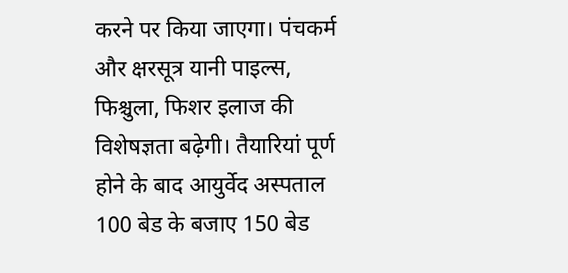करने पर किया जाएगा। पंचकर्म और क्षरसूत्र यानी पाइल्स, फिश्चुला, फिशर इलाज की विशेषज्ञता बढ़ेगी। तैयारियां पूर्ण होने के बाद आयुर्वेद अस्पताल 100 बेड के बजाए 150 बेड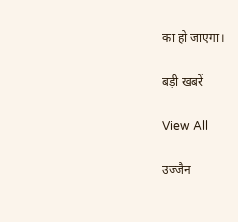का हो जाएगा।

बड़ी खबरें

View All

उज्जैन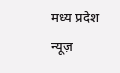मध्य प्रदेश न्यूज़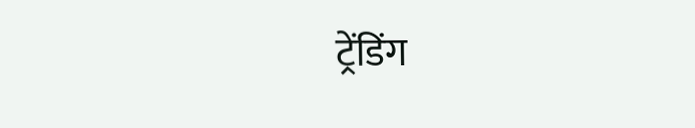ट्रेंडिंग